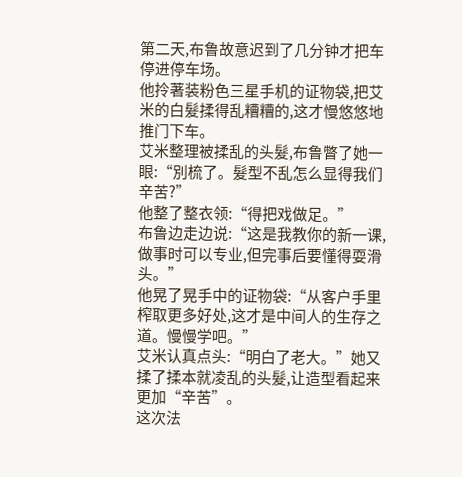第二天,布鲁故意迟到了几分钟才把车停进停车场。
他拎著装粉色三星手机的证物袋,把艾米的白髮揉得乱糟糟的,这才慢悠悠地推门下车。
艾米整理被揉乱的头髮,布鲁瞥了她一眼:“別梳了。髮型不乱怎么显得我们辛苦?”
他整了整衣领:“得把戏做足。”
布鲁边走边说:“这是我教你的新一课,做事时可以专业,但完事后要懂得耍滑头。”
他晃了晃手中的证物袋:“从客户手里榨取更多好处,这才是中间人的生存之道。慢慢学吧。”
艾米认真点头:“明白了老大。”她又揉了揉本就凌乱的头髮,让造型看起来更加“辛苦”。
这次法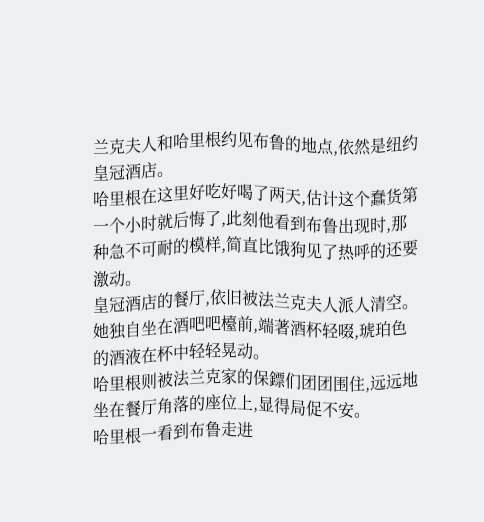兰克夫人和哈里根约见布鲁的地点,依然是纽约皇冠酒店。
哈里根在这里好吃好喝了两天,估计这个蠢货第一个小时就后悔了,此刻他看到布鲁出现时,那种急不可耐的模样,简直比饿狗见了热呼的还要激动。
皇冠酒店的餐厅,依旧被法兰克夫人派人清空。她独自坐在酒吧吧檯前,端著酒杯轻啜,琥珀色的酒液在杯中轻轻晃动。
哈里根则被法兰克家的保鏢们团团围住,远远地坐在餐厅角落的座位上,显得局促不安。
哈里根一看到布鲁走进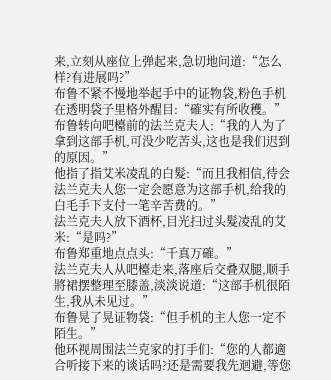来,立刻从座位上弹起来,急切地问道:“怎么样?有进展吗?”
布鲁不紧不慢地举起手中的证物袋,粉色手机在透明袋子里格外醒目:“確实有所收穫。”
布鲁转向吧檯前的法兰克夫人:“我的人为了拿到这部手机,可没少吃苦头,这也是我们迟到的原因。”
他指了指艾米凌乱的白髮:“而且我相信,待会法兰克夫人您一定会愿意为这部手机,给我的白毛手下支付一笔辛苦费的。”
法兰克夫人放下酒杯,目光扫过头髮凌乱的艾米:“是吗?”
布鲁郑重地点点头:“千真万確。”
法兰克夫人从吧檯走来,落座后交叠双腿,顺手將裙摆整理至膝盖,淡淡说道:“这部手机很陌生,我从未见过。”
布鲁晃了晃证物袋:“但手机的主人您一定不陌生。”
他环视周围法兰克家的打手们:“您的人都適合听接下来的谈话吗?还是需要我先迴避,等您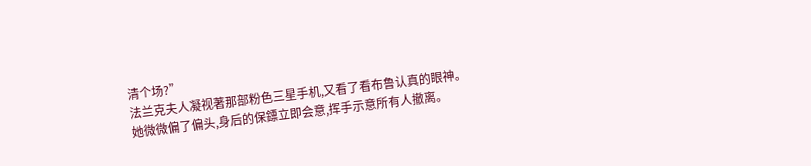清个场?”
法兰克夫人凝视著那部粉色三星手机,又看了看布鲁认真的眼神。
她微微偏了偏头,身后的保鏢立即会意,挥手示意所有人撤离。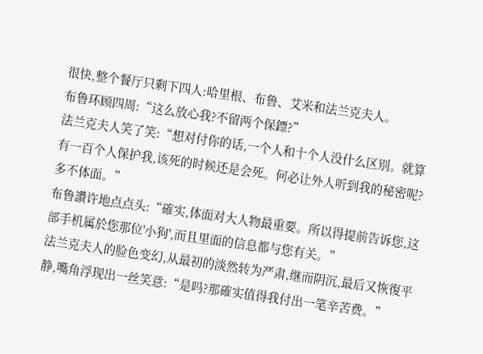很快,整个餐厅只剩下四人:哈里根、布鲁、艾米和法兰克夫人。
布鲁环顾四周:“这么放心我?不留两个保鏢?”
法兰克夫人笑了笑:“想对付你的话,一个人和十个人没什么区別。就算有一百个人保护我,该死的时候还是会死。何必让外人听到我的秘密呢?多不体面。”
布鲁讚许地点点头:“確实,体面对大人物最重要。所以得提前告诉您,这部手机属於您那位'小狗',而且里面的信息都与您有关。”
法兰克夫人的脸色变幻,从最初的淡然转为严肃,继而阴沉,最后又恢復平静,嘴角浮现出一丝笑意:“是吗?那確实值得我付出一笔辛苦费。”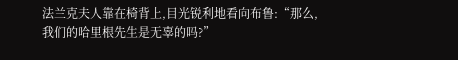法兰克夫人靠在椅背上,目光锐利地看向布鲁:“那么,我们的哈里根先生是无辜的吗?”